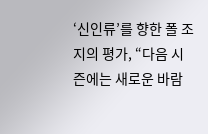‘신인류’를 향한 폴 조지의 평가, “다음 시즌에는 새로운 바람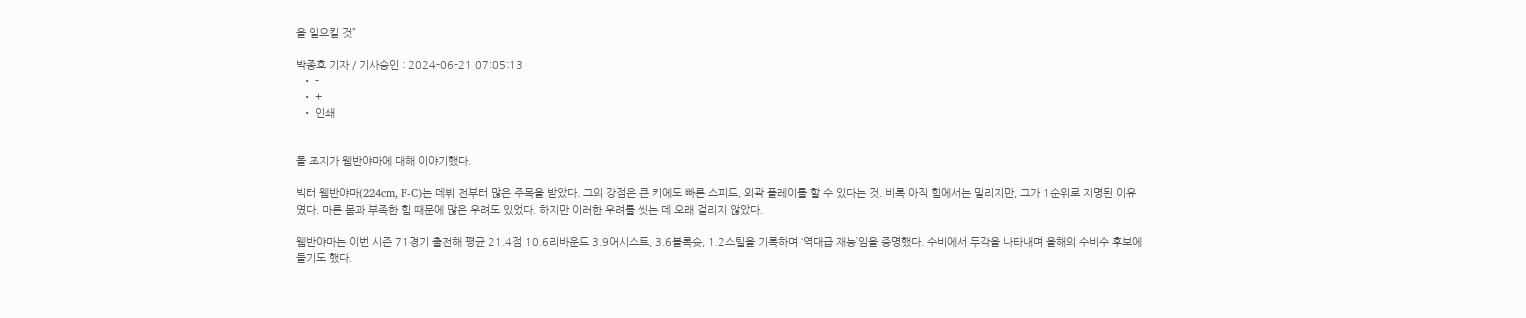을 일으킬 것”

박종호 기자 / 기사승인 : 2024-06-21 07:05:13
  • -
  • +
  • 인쇄


폴 조지가 웸반야마에 대해 이야기했다.

빅터 웸반야마(224cm, F-C)는 데뷔 전부터 많은 주목을 받았다. 그의 강점은 큰 키에도 빠른 스피드, 외곽 플레이를 할 수 있다는 것. 비록 아직 힘에서는 밀리지만, 그가 1순위로 지명된 이유였다. 마른 몸과 부족한 힘 때문에 많은 우려도 있었다. 하지만 이러한 우려를 씻는 데 오래 걸리지 않았다.

웸반야마는 이번 시즌 71경기 출전해 평균 21.4점 10.6리바운드 3.9어시스트, 3.6블록슛, 1.2스틸을 기록하며 ‘역대급 재능’임을 증명했다. 수비에서 두각을 나타내며 올해의 수비수 후보에 들기도 했다.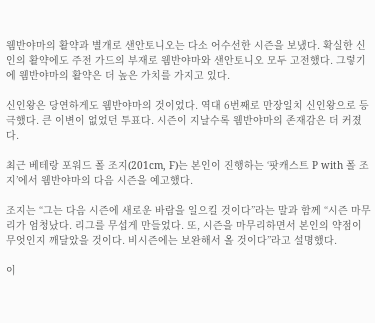웸반야마의 활약과 별개로 샌안토니오는 다소 어수선한 시즌을 보냈다. 확실한 신인의 활약에도 주전 가드의 부재로 웸반야마와 샌안토니오 모두 고전했다. 그렇기에 웸반야마의 활약은 더 높은 가치를 가지고 있다.

신인왕은 당연하게도 웸반야마의 것이었다. 역대 6번째로 만장일치 신인왕으로 등극했다. 큰 이변이 없었던 투표다. 시즌이 지날수록 웸반야마의 존재감은 더 커졌다.

최근 베테랑 포워드 폴 조지(201cm, F)는 본인이 진행하는 ‘팟캐스트 P with 폴 조지’에서 웸반야마의 다음 시즌을 예고했다.

조지는 “그는 다음 시즌에 새로운 바람을 일으킬 것이다”라는 말과 함께 “시즌 마무리가 엄청났다. 리그를 무섭게 만들었다. 또, 시즌을 마무리하면서 본인의 약점이 무엇인지 깨달았을 것이다. 비시즌에는 보완해서 올 것이다”라고 설명했다.

이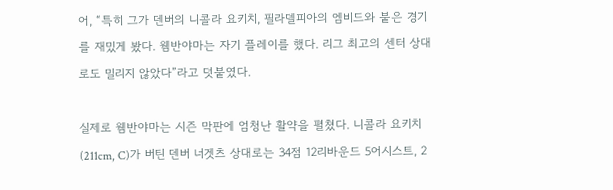어, “특히 그가 덴버의 니콜라 요키치, 필라델피아의 엠비드와 붙은 경기를 재밌게 봤다. 웸반야마는 자기 플레이를 했다. 리그 최고의 센터 상대로도 밀리지 않았다”라고 덧붙였다.

실제로 웸반야마는 시즌 막판에 엄청난 활약을 펼쳤다. 니콜라 요키치(211cm, C)가 버틴 덴버 너겟츠 상대로는 34점 12리바운드 5어시스트, 2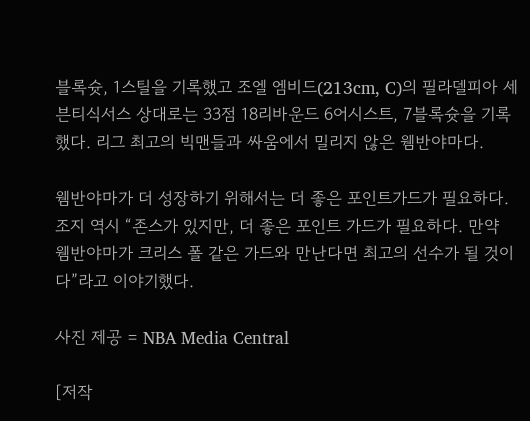블록슛, 1스틸을 기록했고 조엘 엠비드(213cm, C)의 필라델피아 세븐티식서스 상대로는 33점 18리바운드 6어시스트, 7블록슛을 기록했다. 리그 최고의 빅맨들과 싸움에서 밀리지 않은 웸반야마다.

웸반야마가 더 성장하기 위해서는 더 좋은 포인트가드가 필요하다. 조지 역시 “존스가 있지만, 더 좋은 포인트 가드가 필요하다. 만약 웸반야마가 크리스 폴 같은 가드와 만난다면 최고의 선수가 될 것이다”라고 이야기했다.

사진 제공 = NBA Media Central

[저작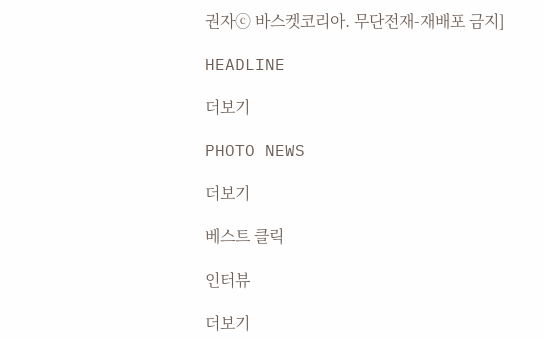권자ⓒ 바스켓코리아. 무단전재-재배포 금지]

HEADLINE

더보기

PHOTO NEWS

더보기

베스트 클릭

인터뷰

더보기